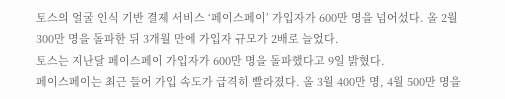토스의 얼굴 인식 기반 결제 서비스 ‘페이스페이’ 가입자가 600만 명을 넘어섰다. 올 2월 300만 명을 돌파한 뒤 3개월 만에 가입자 규모가 2배로 늘었다.
토스는 지난달 페이스페이 가입자가 600만 명을 돌파했다고 9일 밝혔다.
페이스페이는 최근 들어 가입 속도가 급격히 빨라졌다. 올 3월 400만 명, 4월 500만 명을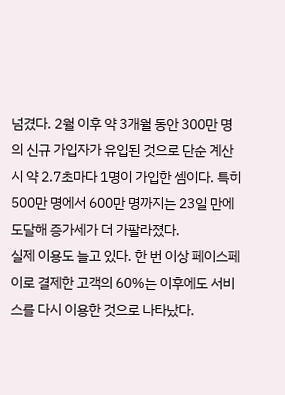넘겼다. 2월 이후 약 3개월 동안 300만 명의 신규 가입자가 유입된 것으로 단순 계산 시 약 2.7초마다 1명이 가입한 셈이다. 특히 500만 명에서 600만 명까지는 23일 만에 도달해 증가세가 더 가팔라졌다.
실제 이용도 늘고 있다. 한 번 이상 페이스페이로 결제한 고객의 60%는 이후에도 서비스를 다시 이용한 것으로 나타났다.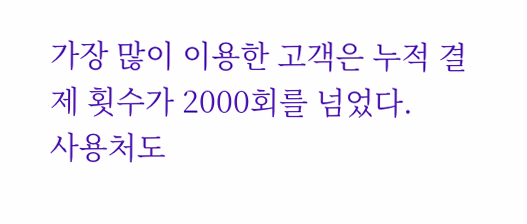가장 많이 이용한 고객은 누적 결제 횟수가 2000회를 넘었다.
사용처도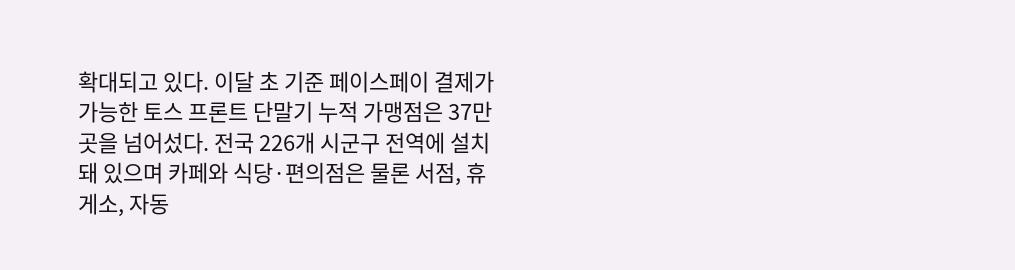확대되고 있다. 이달 초 기준 페이스페이 결제가 가능한 토스 프론트 단말기 누적 가맹점은 37만 곳을 넘어섰다. 전국 226개 시군구 전역에 설치돼 있으며 카페와 식당·편의점은 물론 서점, 휴게소, 자동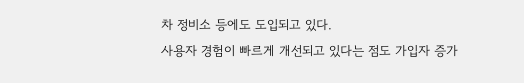차 정비소 등에도 도입되고 있다.
사용자 경험이 빠르게 개선되고 있다는 점도 가입자 증가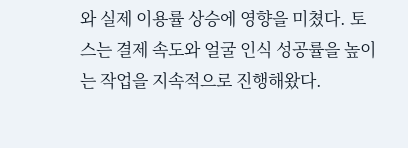와 실제 이용률 상승에 영향을 미쳤다. 토스는 결제 속도와 얼굴 인식 성공률을 높이는 작업을 지속적으로 진행해왔다.